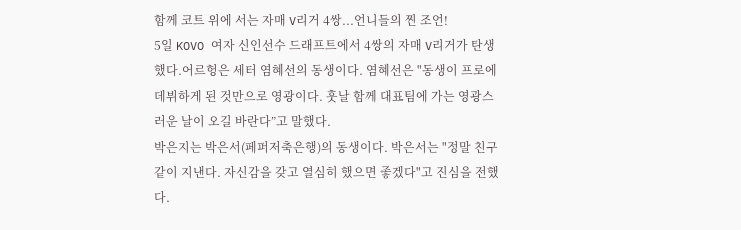함께 코트 위에 서는 자매 V리거 4쌍...언니들의 찐 조언!
5일 KOVO 여자 신인선수 드래프트에서 4쌍의 자매 V리거가 탄생했다.어르헝은 세터 염혜선의 동생이다. 염혜선은 "동생이 프로에 데뷔하게 된 것만으로 영광이다. 훗날 함께 대표팀에 가는 영광스러운 날이 오길 바란다”고 말했다.
박은지는 박은서(페퍼저축은행)의 동생이다. 박은서는 "정말 친구같이 지낸다. 자신감을 갖고 열심히 했으면 좋겠다"고 진심을 전했다.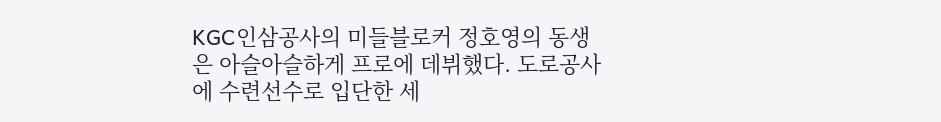KGC인삼공사의 미들블로커 정호영의 동생은 아슬아슬하게 프로에 데뷔했다. 도로공사에 수련선수로 입단한 세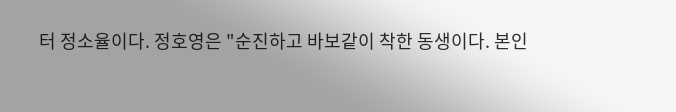터 정소율이다. 정호영은 "순진하고 바보같이 착한 동생이다. 본인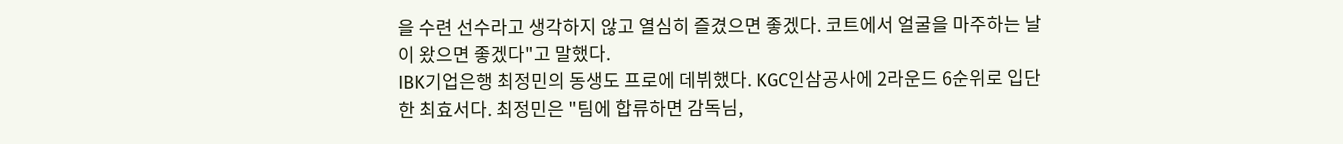을 수련 선수라고 생각하지 않고 열심히 즐겼으면 좋겠다. 코트에서 얼굴을 마주하는 날이 왔으면 좋겠다"고 말했다.
IBK기업은행 최정민의 동생도 프로에 데뷔했다. KGC인삼공사에 2라운드 6순위로 입단한 최효서다. 최정민은 "팀에 합류하면 감독님,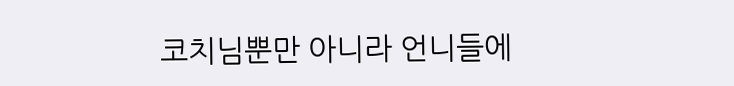코치님뿐만 아니라 언니들에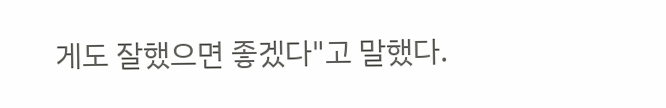게도 잘했으면 좋겠다"고 말했다.